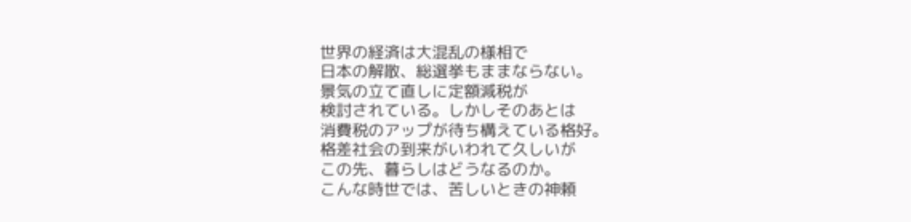世界の経済は大混乱の様相で
日本の解散、総選挙もままならない。
景気の立て直しに定額減税が
検討されている。しかしそのあとは
消費税のアップが待ち構えている格好。
格差社会の到来がいわれて久しいが
この先、暮らしはどうなるのか。
こんな時世では、苦しいときの神頼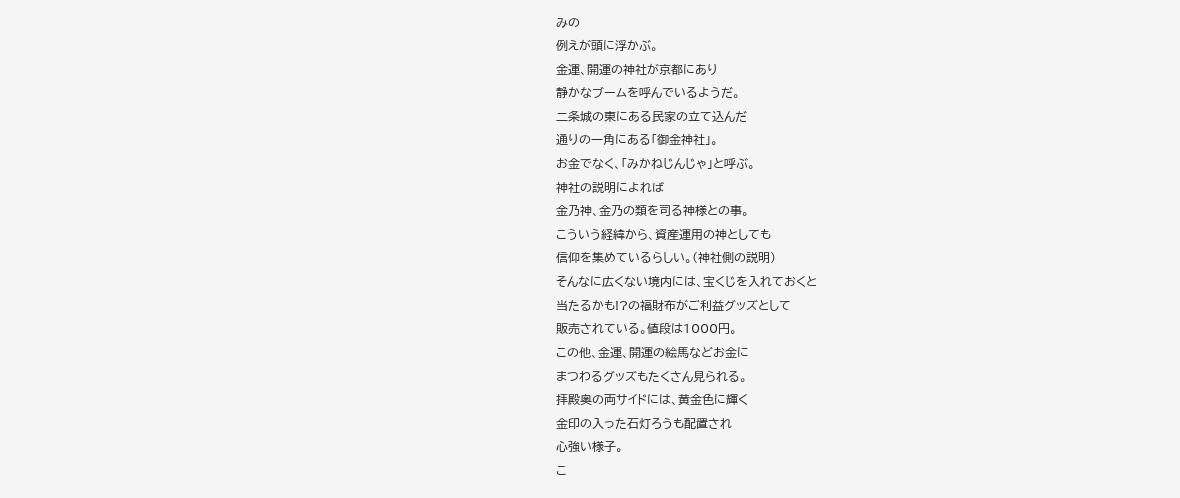みの
例えが頭に浮かぶ。
金運、開運の神社が京都にあり
静かなブームを呼んでいるようだ。
二条城の東にある民家の立て込んだ
通りの一角にある「御金神社」。
お金でなく、「みかねじんじゃ」と呼ぶ。
神社の説明によれば
金乃神、金乃の類を司る神様との事。
こういう経緯から、資産運用の神としても
信仰を集めているらしい。(神社側の説明)
そんなに広くない境内には、宝くじを入れておくと
当たるかも!?の福財布がご利益グッズとして
販売されている。値段は1000円。
この他、金運、開運の絵馬などお金に
まつわるグッズもたくさん見られる。
拝殿奥の両サイドには、黄金色に輝く
金印の入った石灯ろうも配置され
心強い様子。
こ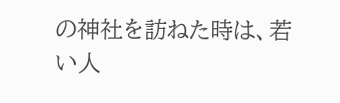の神社を訪ねた時は、若い人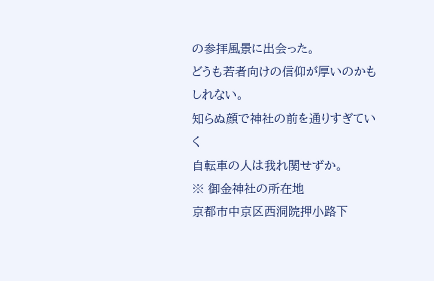の参拝風景に出会った。
どうも若者向けの信仰が厚いのかもしれない。
知らぬ顔で神社の前を通りすぎていく
自転車の人は我れ関せずか。
※ 御金神社の所在地
京都市中京区西洞院押小路下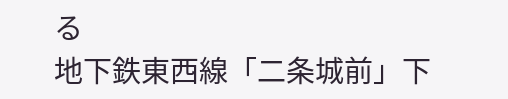る
地下鉄東西線「二条城前」下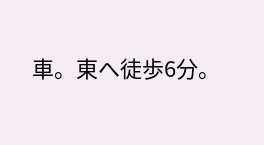車。東へ徒歩6分。